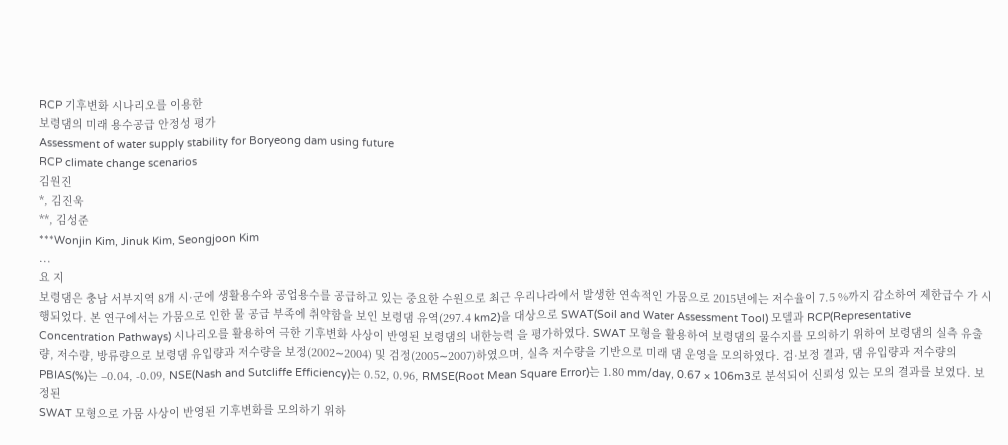RCP 기후변화 시나리오를 이용한
보령댐의 미래 용수공급 안정성 평가
Assessment of water supply stability for Boryeong dam using future
RCP climate change scenarios
김원진
*, 김진욱
**, 김성준
***Wonjin Kim, Jinuk Kim, Seongjoon Kim
...
요 지
보령댐은 충남 서부지역 8개 시·군에 생활용수와 공업용수를 공급하고 있는 중요한 수원으로 최근 우리나라에서 발생한 연속적인 가뭄으로 2015년에는 저수율이 7.5 %까지 감소하여 제한급수 가 시행되었다. 본 연구에서는 가뭄으로 인한 물 공급 부족에 취약함을 보인 보령댐 유역(297.4 km2)을 대상으로 SWAT(Soil and Water Assessment Tool) 모델과 RCP(Representative
Concentration Pathways) 시나리오를 활용하여 극한 기후변화 사상이 반영된 보령댐의 내한능력 을 평가하였다. SWAT 모형을 활용하여 보령댐의 물수지를 모의하기 위하여 보령댐의 실측 유출 량, 저수량, 방류량으로 보령댐 유입량과 저수량을 보정(2002∼2004) 및 검정(2005∼2007)하였으며, 실측 저수량을 기반으로 미래 댐 운영을 모의하였다. 검·보정 결과, 댐 유입량과 저수량의 PBIAS(%)는 –0.04, -0.09, NSE(Nash and Sutcliffe Efficiency)는 0.52, 0.96, RMSE(Root Mean Square Error)는 1.80 mm/day, 0.67 × 106m3로 분석되어 신뢰성 있는 모의 결과를 보였다. 보정된
SWAT 모형으로 가뭄 사상이 반영된 기후변화를 모의하기 위하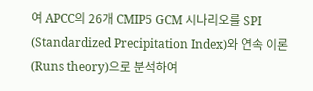여 APCC의 26개 CMIP5 GCM 시나리오를 SPI (Standardized Precipitation Index)와 연속 이론(Runs theory)으로 분석하여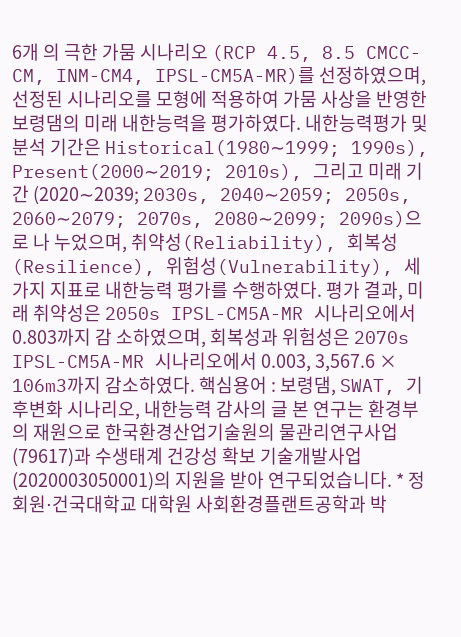6개 의 극한 가뭄 시나리오 (RCP 4.5, 8.5 CMCC-CM, INM-CM4, IPSL-CM5A-MR)를 선정하였으며, 선정된 시나리오를 모형에 적용하여 가뭄 사상을 반영한 보령댐의 미래 내한능력을 평가하였다. 내한능력평가 및 분석 기간은 Historical(1980∼1999; 1990s), Present(2000∼2019; 2010s), 그리고 미래 기간 (2020∼2039; 2030s, 2040∼2059; 2050s, 2060∼2079; 2070s, 2080∼2099; 2090s)으로 나 누었으며, 취약성(Reliability), 회복성(Resilience), 위험성(Vulnerability), 세 가지 지표로 내한능력 평가를 수행하였다. 평가 결과, 미래 취약성은 2050s IPSL-CM5A-MR 시나리오에서 0.803까지 감 소하였으며, 회복성과 위험성은 2070s IPSL-CM5A-MR 시나리오에서 0.003, 3,567.6 × 106m3까지 감소하였다. 핵심용어 : 보령댐, SWAT, 기후변화 시나리오, 내한능력 감사의 글 본 연구는 환경부의 재원으로 한국환경산업기술원의 물관리연구사업(79617)과 수생태계 건강성 확보 기술개발사업(2020003050001)의 지원을 받아 연구되었습니다. * 정회원⋅건국대학교 대학원 사회환경플랜트공학과 박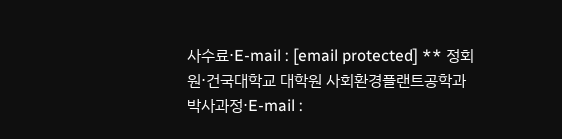사수료⋅E-mail : [email protected] ** 정회원⋅건국대학교 대학원 사회환경플랜트공학과 박사과정⋅E-mail :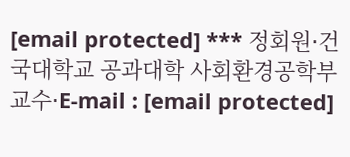[email protected] *** 정회원⋅건국대학교 공과대학 사회환경공학부 교수⋅E-mail : [email protected]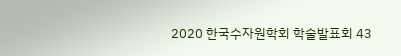2020 한국수자원학회 학술발표회 43